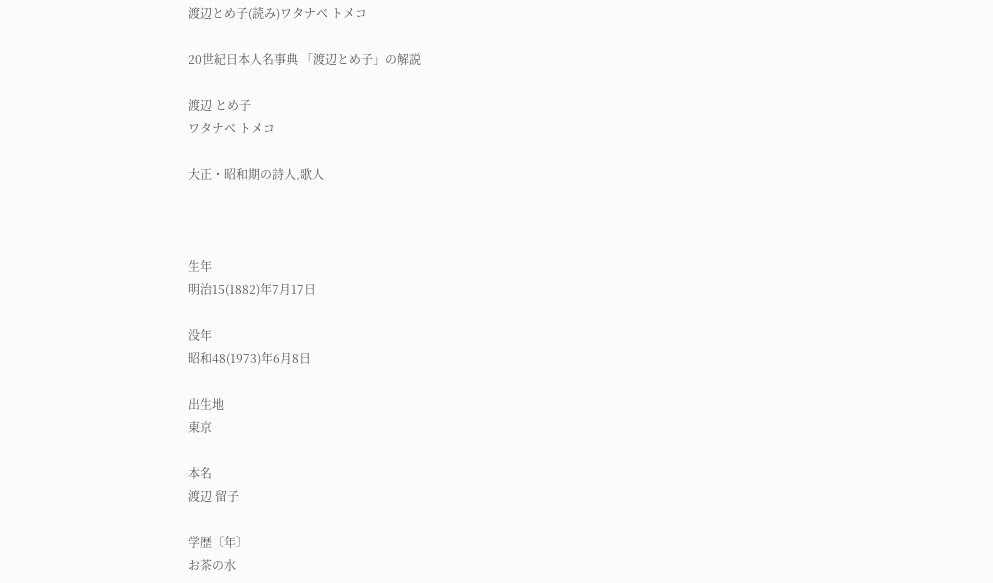渡辺とめ子(読み)ワタナベ トメコ

20世紀日本人名事典 「渡辺とめ子」の解説

渡辺 とめ子
ワタナベ トメコ

大正・昭和期の詩人,歌人



生年
明治15(1882)年7月17日

没年
昭和48(1973)年6月8日

出生地
東京

本名
渡辺 留子

学歴〔年〕
お茶の水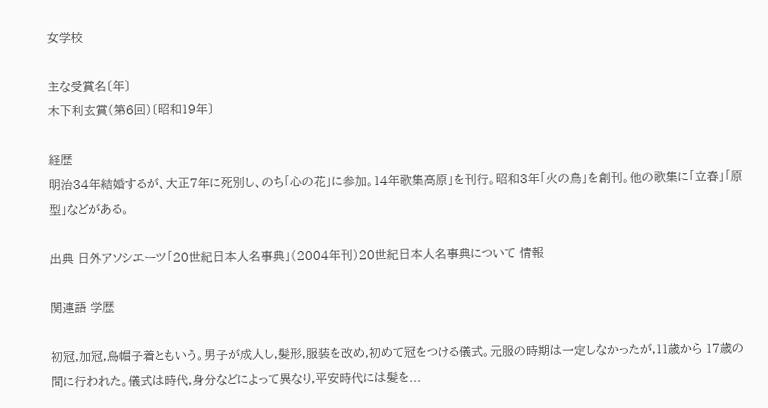女学校

主な受賞名〔年〕
木下利玄賞(第6回)〔昭和19年〕

経歴
明治34年結婚するが、大正7年に死別し、のち「心の花」に参加。14年歌集高原」を刊行。昭和3年「火の鳥」を創刊。他の歌集に「立春」「原型」などがある。

出典 日外アソシエーツ「20世紀日本人名事典」(2004年刊)20世紀日本人名事典について 情報

関連語 学歴

初冠,加冠,烏帽子着ともいう。男子が成人し,髪形,服装を改め,初めて冠をつける儀式。元服の時期は一定しなかったが,11歳から 17歳の間に行われた。儀式は時代,身分などによって異なり,平安時代には髪を...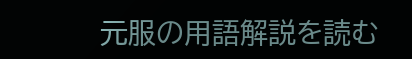元服の用語解説を読む